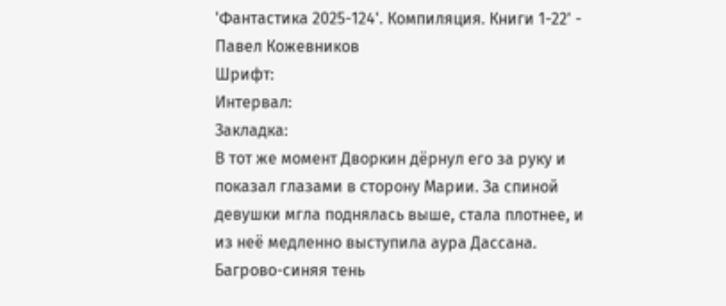'Фантастика 2025-124'. Компиляция. Книги 1-22' - Павел Кожевников
Шрифт:
Интервал:
Закладка:
В тот же момент Дворкин дёрнул его за руку и показал глазами в сторону Марии. За спиной девушки мгла поднялась выше, стала плотнее, и из неё медленно выступила аура Дассана. Багрово-синяя тень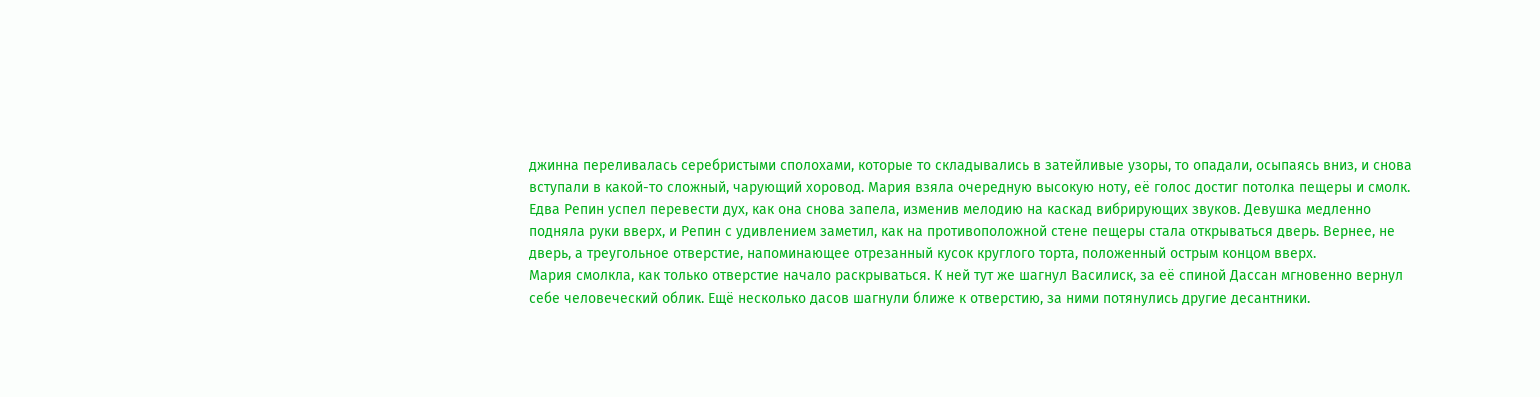джинна переливалась серебристыми сполохами, которые то складывались в затейливые узоры, то опадали, осыпаясь вниз, и снова вступали в какой-то сложный, чарующий хоровод. Мария взяла очередную высокую ноту, её голос достиг потолка пещеры и смолк. Едва Репин успел перевести дух, как она снова запела, изменив мелодию на каскад вибрирующих звуков. Девушка медленно подняла руки вверх, и Репин с удивлением заметил, как на противоположной стене пещеры стала открываться дверь. Вернее, не дверь, а треугольное отверстие, напоминающее отрезанный кусок круглого торта, положенный острым концом вверх.
Мария смолкла, как только отверстие начало раскрываться. К ней тут же шагнул Василиск, за её спиной Дассан мгновенно вернул себе человеческий облик. Ещё несколько дасов шагнули ближе к отверстию, за ними потянулись другие десантники.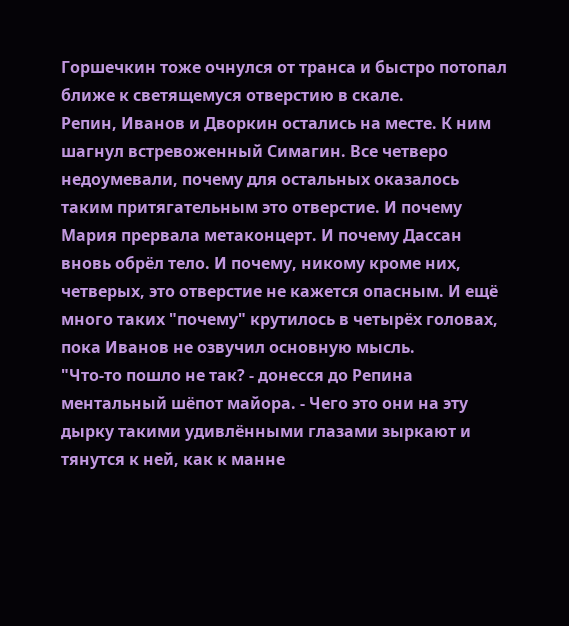Горшечкин тоже очнулся от транса и быстро потопал ближе к светящемуся отверстию в скале.
Репин, Иванов и Дворкин остались на месте. К ним шагнул встревоженный Симагин. Все четверо недоумевали, почему для остальных оказалось таким притягательным это отверстие. И почему Мария прервала метаконцерт. И почему Дассан вновь обрёл тело. И почему, никому кроме них, четверых, это отверстие не кажется опасным. И ещё много таких "почему" крутилось в четырёх головах, пока Иванов не озвучил основную мысль.
"Что-то пошло не так? - донесся до Репина ментальный шёпот майора. - Чего это они на эту дырку такими удивлёнными глазами зыркают и тянутся к ней, как к манне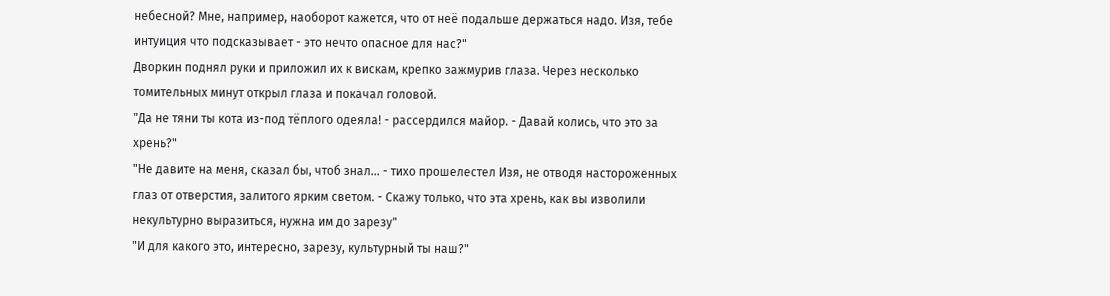небесной? Мне, например, наоборот кажется, что от неё подальше держаться надо. Изя, тебе интуиция что подсказывает - это нечто опасное для нас?"
Дворкин поднял руки и приложил их к вискам, крепко зажмурив глаза. Через несколько томительных минут открыл глаза и покачал головой.
"Да не тяни ты кота из-под тёплого одеяла! - рассердился майор. - Давай колись, что это за хрень?"
"Не давите на меня, сказал бы, чтоб знал... - тихо прошелестел Изя, не отводя настороженных глаз от отверстия, залитого ярким светом. - Скажу только, что эта хрень, как вы изволили некультурно выразиться, нужна им до зарезу"
"И для какого это, интересно, зарезу, культурный ты наш?"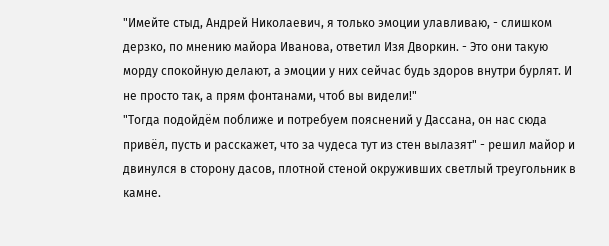"Имейте стыд, Андрей Николаевич, я только эмоции улавливаю, - слишком дерзко, по мнению майора Иванова, ответил Изя Дворкин. - Это они такую морду спокойную делают, а эмоции у них сейчас будь здоров внутри бурлят. И не просто так, а прям фонтанами, чтоб вы видели!"
"Тогда подойдём поближе и потребуем пояснений у Дассана, он нас сюда привёл, пусть и расскажет, что за чудеса тут из стен вылазят" - решил майор и двинулся в сторону дасов, плотной стеной окруживших светлый треугольник в камне.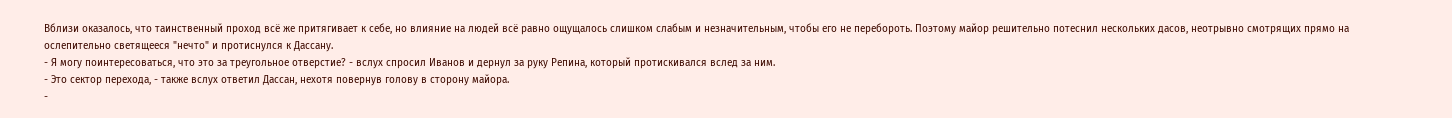Вблизи оказалось, что таинственный проход всё же притягивает к себе, но влияние на людей всё равно ощущалось слишком слабым и незначительным, чтобы его не перебороть. Поэтому майор решительно потеснил нескольких дасов, неотрывно смотрящих прямо на ослепительно светящееся "нечто" и протиснулся к Дассану.
- Я могу поинтересоваться, что это за треугольное отверстие? - вслух спросил Иванов и дернул за руку Репина, который протискивался вслед за ним.
- Это сектор перехода, - также вслух ответил Дассан, нехотя повернув голову в сторону майора.
-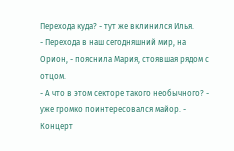Перехода куда? - тут же вклинился Илья.
- Перехода в наш сегодняшний мир, на Орион, - пояснила Мария, стоявшая рядом с отцом.
- А что в этом секторе такого необычного? - уже громко поинтересовался майор. - Концерт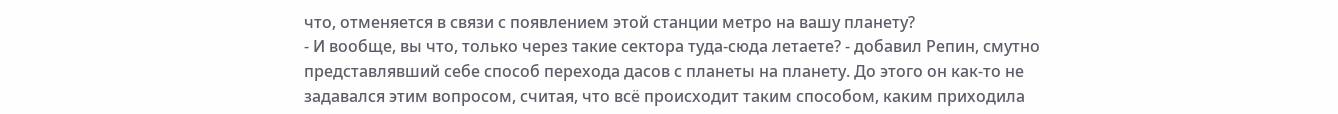что, отменяется в связи с появлением этой станции метро на вашу планету?
- И вообще, вы что, только через такие сектора туда-сюда летаете? - добавил Репин, смутно представлявший себе способ перехода дасов с планеты на планету. До этого он как-то не задавался этим вопросом, считая, что всё происходит таким способом, каким приходила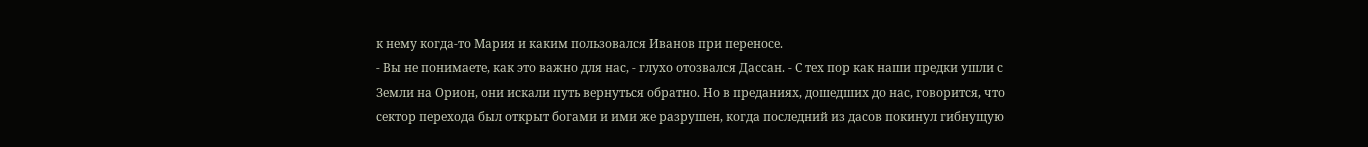к нему когда-то Мария и каким пользовался Иванов при переносе.
- Вы не понимаете, как это важно для нас, - глухо отозвался Дассан. - С тех пор как наши предки ушли с Земли на Орион, они искали путь вернуться обратно. Но в преданиях, дошедших до нас, говорится, что сектор перехода был открыт богами и ими же разрушен, когда последний из дасов покинул гибнущую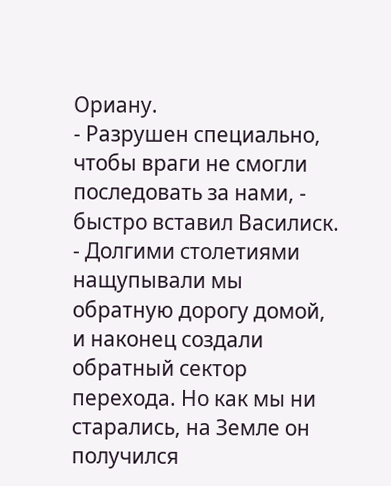Ориану.
- Разрушен специально, чтобы враги не смогли последовать за нами, - быстро вставил Василиск. - Долгими столетиями нащупывали мы обратную дорогу домой, и наконец создали обратный сектор перехода. Но как мы ни старались, на Земле он получился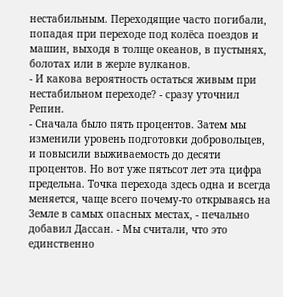нестабильным. Переходящие часто погибали, попадая при переходе под колёса поездов и машин, выходя в толще океанов, в пустынях, болотах или в жерле вулканов.
- И какова вероятность остаться живым при нестабильном переходе? - сразу уточнил Репин.
- Сначала было пять процентов. Затем мы изменили уровень подготовки добровольцев, и повысили выживаемость до десяти процентов. Но вот уже пятьсот лет эта цифра предельна. Точка перехода здесь одна и всегда меняется, чаще всего почему-то открываясь на Земле в самых опасных местах, - печально добавил Дассан. - Мы считали, что это единственно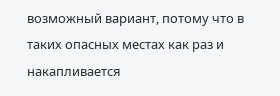возможный вариант, потому что в таких опасных местах как раз и накапливается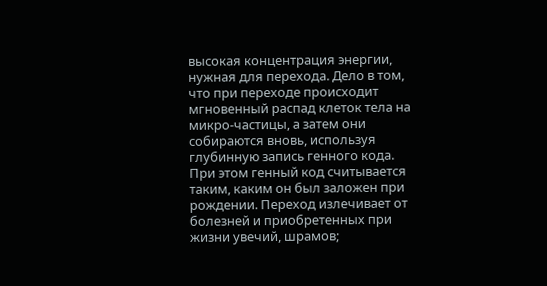высокая концентрация энергии, нужная для перехода. Дело в том, что при переходе происходит мгновенный распад клеток тела на микро-частицы, а затем они собираются вновь, используя глубинную запись генного кода. При этом генный код считывается таким, каким он был заложен при рождении. Переход излечивает от болезней и приобретенных при жизни увечий, шрамов;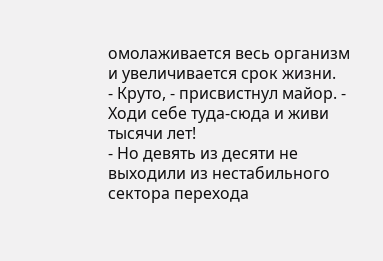омолаживается весь организм и увеличивается срок жизни.
- Круто, - присвистнул майор. - Ходи себе туда-сюда и живи тысячи лет!
- Но девять из десяти не выходили из нестабильного сектора перехода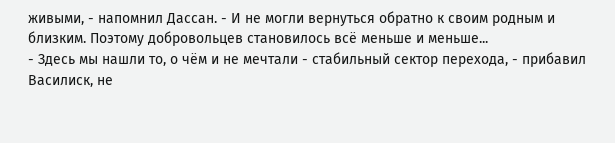живыми, - напомнил Дассан. - И не могли вернуться обратно к своим родным и близким. Поэтому добровольцев становилось всё меньше и меньше...
- Здесь мы нашли то, о чём и не мечтали - стабильный сектор перехода, - прибавил Василиск, не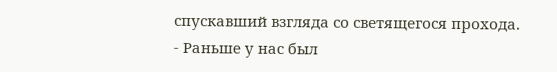спускавший взгляда со светящегося прохода.
- Раньше у нас был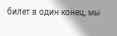билет в один конец, мы